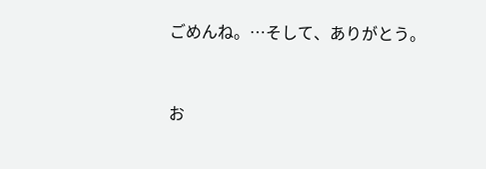ごめんね。…そして、ありがとう。


お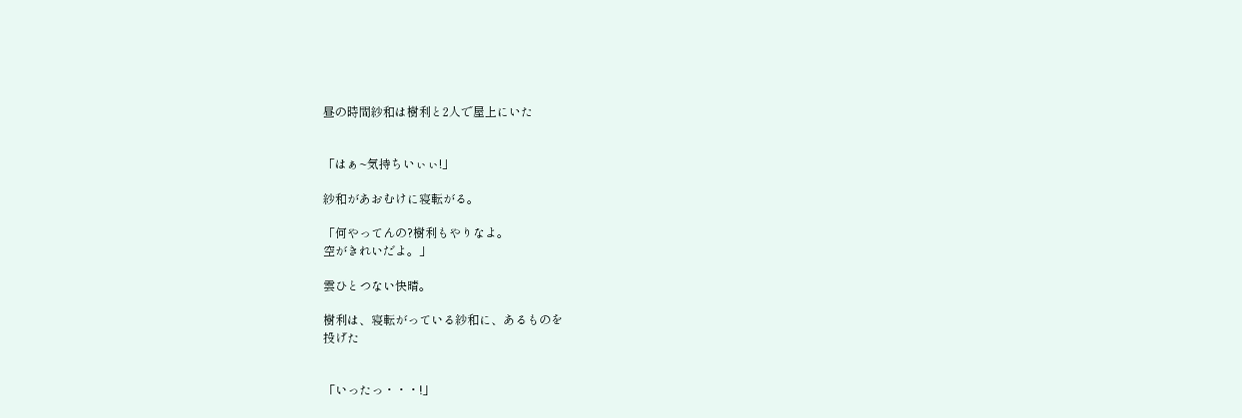昼の時間紗和は樹利と2人で屋上にいた


「はぁ~気持ちいぃぃ!」

紗和があおむけに寝転がる。

「何やってんの?樹利もやりなよ。
空がきれいだよ。」

雲ひとつない快晴。

樹利は、寝転がっている紗和に、あるものを
投げた


「いったっ・・・!」